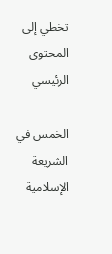تخطي إلى المحتوى الرئيسي

الخمس في الشريعة الإسلامية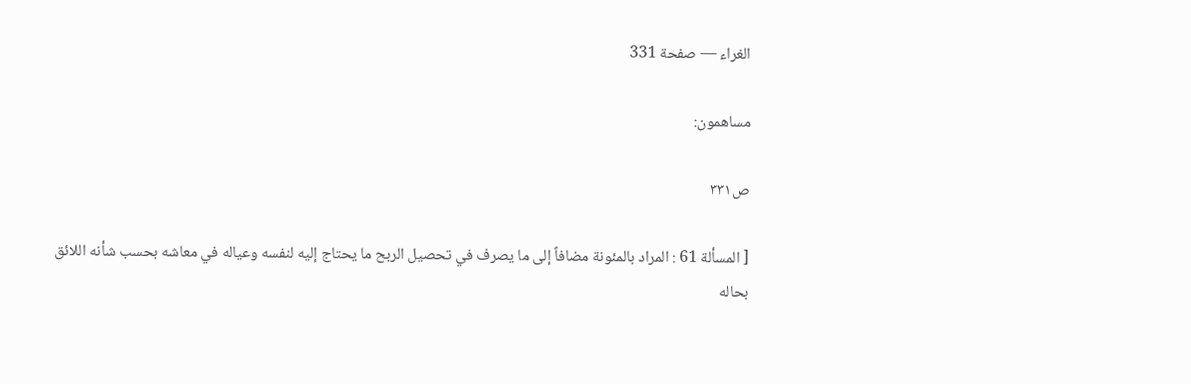الغراء — صفحة 331

مساهمون:

ص٣٣١

[ المسألة 61 : المراد بالمئونة مضافاً إلى ما يصرف في تحصيل الربح ما يحتاج إليه لنفسه وعياله في معاشه بحسب شأنه اللائق بحاله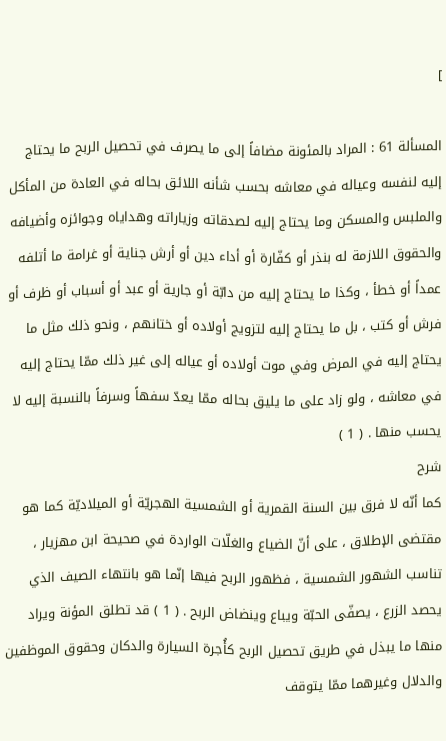]

المسألة 61 : المراد بالمئونة مضافاً إلى ما يصرف في تحصيل الربح ما يحتاج إليه لنفسه وعياله في معاشه بحسب شأنه اللائق بحاله في العادة من المأكل والملبس والمسكن وما يحتاج إليه لصدقاته وزياراته وهداياه وجوائزه وأضيافه والحقوق اللازمة له بنذر أو كفّارة أو أداء دين أو أرش جناية أو غرامة ما أتلفه عمداً أو خطأ ، وكذا ما يحتاج إليه من دابّة أو جارية أو عبد أو أسباب أو ظرف أو فرش أو كتب ، بل ما يحتاج إليه لتزويج أولاده أو ختانهم ، ونحو ذلك مثل ما يحتاج إليه في المرض وفي موت أولاده أو عياله إلى غير ذلك ممّا يحتاج إليه في معاشه ، ولو زاد على ما يليق بحاله ممّا يعدّ سفهاً وسرفاً بالنسبة إليه لا يحسب منها . ( 1 )
شرح
كما أنّه لا فرق بين السنة القمرية أو الشمسية الهجريّة أو الميلاديّة كما هو مقتضى الإطلاق ، على أنّ الضياع والغلّات الواردة في صحيحة ابن مهزيار ، تناسب الشهور الشمسية ، فظهور الربح فيها إنّما هو بانتهاء الصيف الذي يحصد الزرع ، يصفّى الحبّة ويباع وينضاض الربح . ( 1 ) قد تطلق المؤنة ويراد منها ما يبذل في طريق تحصيل الربح كأُجرة السيارة والدكان وحقوق الموظفين والدلال وغيرهما ممّا يتوقف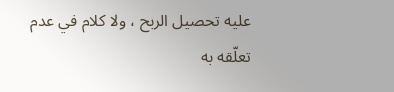عليه تحصيل الربح ، ولا كلام في عدم تعلّقه به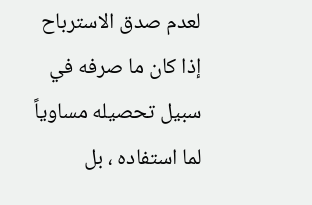لعدم صدق الاسترباح إذا كان ما صرفه في سبيل تحصيله مساوياً لما استفاده ، بل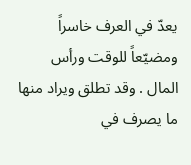يعدّ في العرف خاسراً ومضيّعاً للوقت ورأس المال . وقد تطلق ويراد منها ما يصرف في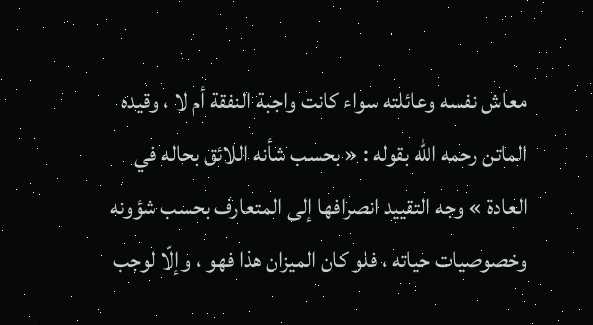معاش نفسه وعائلته سواء كانت واجبة النفقة أم لا ، وقيده الماتن رحمه اللّه بقوله : « بحسب شأنه اللائق بحاله في العادة » وجه التقييد انصرافها إلى المتعارف بحسب شؤونه وخصوصيات حياته ، فلو كان الميزان هذا فهو ، وإلّا لوجب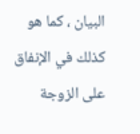البيان ، كما هو كذلك في الإنفاق على الزوجة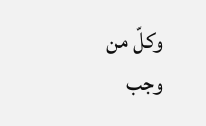وكلّ من وجب